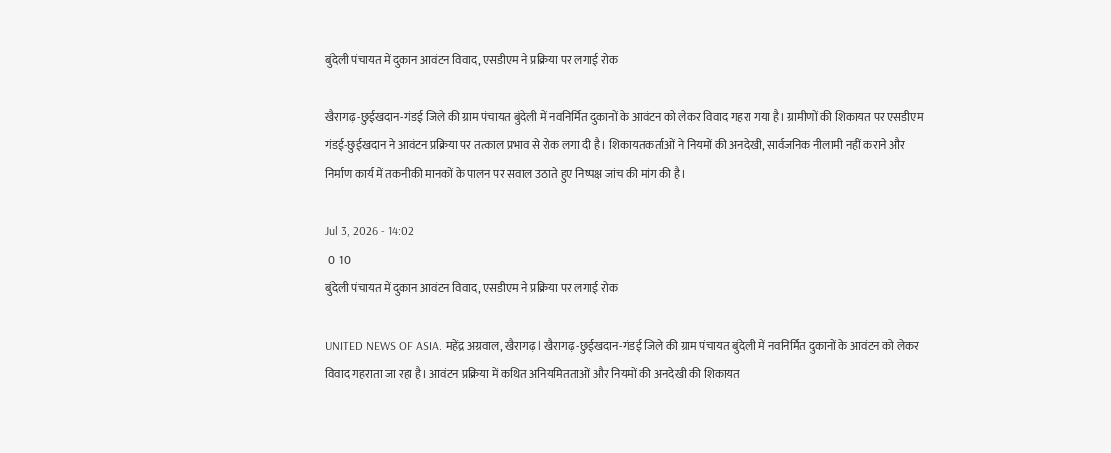बुंदेली पंचायत में दुकान आवंटन विवाद, एसडीएम ने प्रक्रिया पर लगाई रोक

खैरागढ़-छुईखदान-गंडई जिले की ग्राम पंचायत बुंदेली में नवनिर्मित दुकानों के आवंटन को लेकर विवाद गहरा गया है। ग्रामीणों की शिकायत पर एसडीएम गंडई-छुईखदान ने आवंटन प्रक्रिया पर तत्काल प्रभाव से रोक लगा दी है। शिकायतकर्ताओं ने नियमों की अनदेखी, सार्वजनिक नीलामी नहीं कराने और निर्माण कार्य में तकनीकी मानकों के पालन पर सवाल उठाते हुए निष्पक्ष जांच की मांग की है।

Jul 3, 2026 - 14:02
 0  10
बुंदेली पंचायत में दुकान आवंटन विवाद, एसडीएम ने प्रक्रिया पर लगाई रोक

UNITED NEWS OF ASIA. महेंद्र अग्रवाल, खैरागढ़ l खैरागढ़-छुईखदान-गंडई जिले की ग्राम पंचायत बुंदेली में नवनिर्मित दुकानों के आवंटन को लेकर विवाद गहराता जा रहा है। आवंटन प्रक्रिया में कथित अनियमितताओं और नियमों की अनदेखी की शिकायत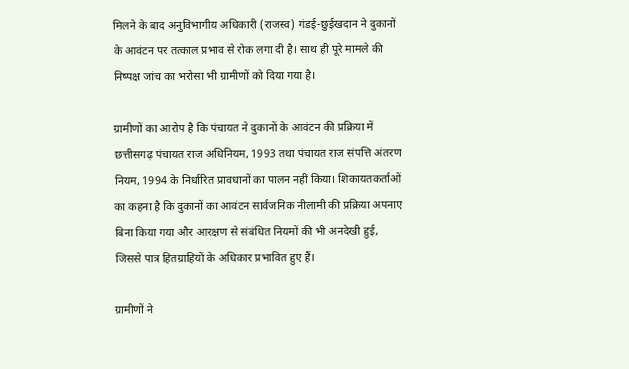मिलने के बाद अनुविभागीय अधिकारी (राजस्व) गंडई-छुईखदान ने दुकानों के आवंटन पर तत्काल प्रभाव से रोक लगा दी है। साथ ही पूरे मामले की निष्पक्ष जांच का भरोसा भी ग्रामीणों को दिया गया है।

ग्रामीणों का आरोप है कि पंचायत ने दुकानों के आवंटन की प्रक्रिया में छत्तीसगढ़ पंचायत राज अधिनियम, 1993 तथा पंचायत राज संपत्ति अंतरण नियम, 1994 के निर्धारित प्रावधानों का पालन नहीं किया। शिकायतकर्ताओं का कहना है कि दुकानों का आवंटन सार्वजनिक नीलामी की प्रक्रिया अपनाए बिना किया गया और आरक्षण से संबंधित नियमों की भी अनदेखी हुई, जिससे पात्र हितग्राहियों के अधिकार प्रभावित हुए हैं।

ग्रामीणों ने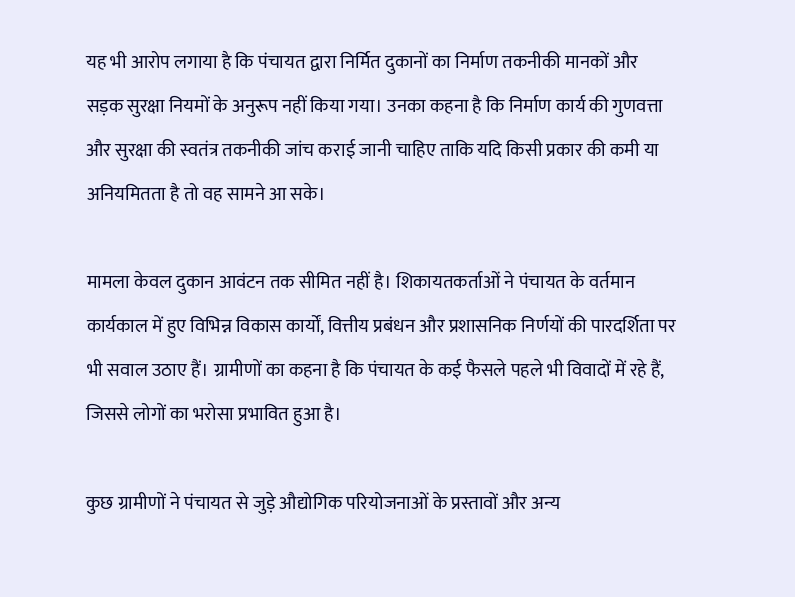यह भी आरोप लगाया है कि पंचायत द्वारा निर्मित दुकानों का निर्माण तकनीकी मानकों और सड़क सुरक्षा नियमों के अनुरूप नहीं किया गया। उनका कहना है कि निर्माण कार्य की गुणवत्ता और सुरक्षा की स्वतंत्र तकनीकी जांच कराई जानी चाहिए ताकि यदि किसी प्रकार की कमी या अनियमितता है तो वह सामने आ सके।

मामला केवल दुकान आवंटन तक सीमित नहीं है। शिकायतकर्ताओं ने पंचायत के वर्तमान कार्यकाल में हुए विभिन्न विकास कार्यों, वित्तीय प्रबंधन और प्रशासनिक निर्णयों की पारदर्शिता पर भी सवाल उठाए हैं। ग्रामीणों का कहना है कि पंचायत के कई फैसले पहले भी विवादों में रहे हैं, जिससे लोगों का भरोसा प्रभावित हुआ है।

कुछ ग्रामीणों ने पंचायत से जुड़े औद्योगिक परियोजनाओं के प्रस्तावों और अन्य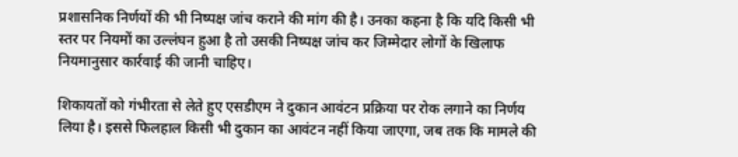प्रशासनिक निर्णयों की भी निष्पक्ष जांच कराने की मांग की है। उनका कहना है कि यदि किसी भी स्तर पर नियमों का उल्लंघन हुआ है तो उसकी निष्पक्ष जांच कर जिम्मेदार लोगों के खिलाफ नियमानुसार कार्रवाई की जानी चाहिए।

शिकायतों को गंभीरता से लेते हुए एसडीएम ने दुकान आवंटन प्रक्रिया पर रोक लगाने का निर्णय लिया है। इससे फिलहाल किसी भी दुकान का आवंटन नहीं किया जाएगा, जब तक कि मामले की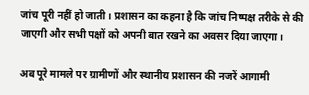जांच पूरी नहीं हो जाती। प्रशासन का कहना है कि जांच निष्पक्ष तरीके से की जाएगी और सभी पक्षों को अपनी बात रखने का अवसर दिया जाएगा।

अब पूरे मामले पर ग्रामीणों और स्थानीय प्रशासन की नजरें आगामी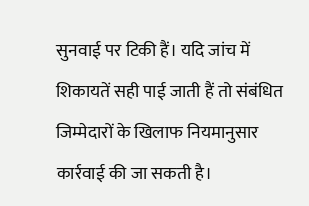सुनवाई पर टिकी हैं। यदि जांच में शिकायतें सही पाई जाती हैं तो संबंधित जिम्मेदारों के खिलाफ नियमानुसार कार्रवाई की जा सकती है।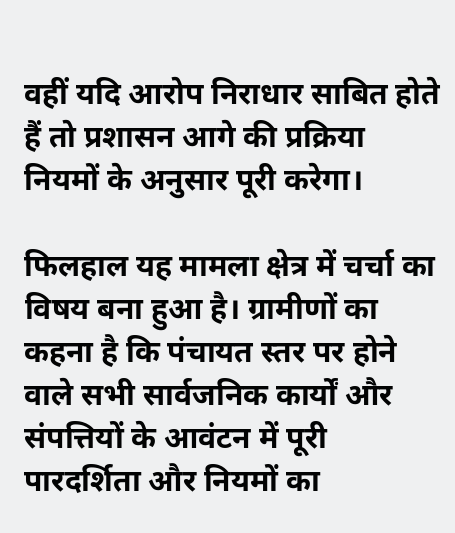वहीं यदि आरोप निराधार साबित होते हैं तो प्रशासन आगे की प्रक्रिया नियमों के अनुसार पूरी करेगा।

फिलहाल यह मामला क्षेत्र में चर्चा का विषय बना हुआ है। ग्रामीणों का कहना है कि पंचायत स्तर पर होने वाले सभी सार्वजनिक कार्यों और संपत्तियों के आवंटन में पूरी पारदर्शिता और नियमों का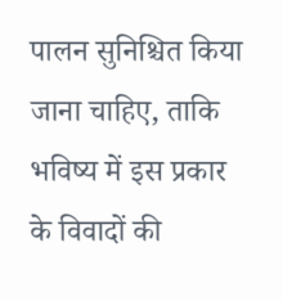पालन सुनिश्चित किया जाना चाहिए, ताकि भविष्य में इस प्रकार के विवादों की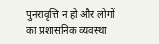पुनरावृत्ति न हो और लोगों का प्रशासनिक व्यवस्था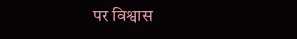पर विश्वास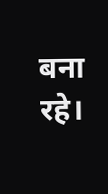बना रहे।